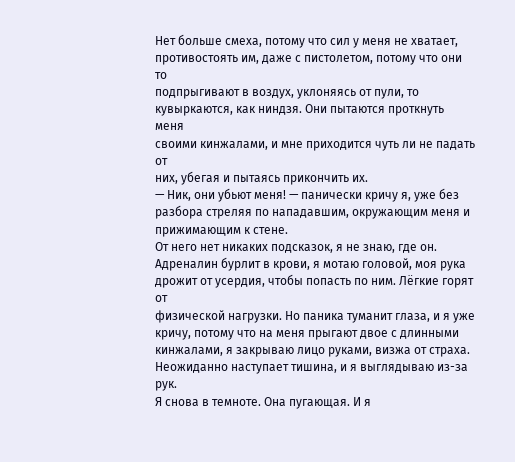Нет больше смеха, потому что сил у меня не хватает, противостоять им, даже с пистолетом, потому что они то
подпрыгивают в воздух, уклоняясь от пули, то
кувыркаются, как ниндзя. Они пытаются проткнуть меня
своими кинжалами, и мне приходится чуть ли не падать от
них, убегая и пытаясь прикончить их.
— Ник, они убьют меня! — панически кричу я, уже без
разбора стреляя по нападавшим, окружающим меня и
прижимающим к стене.
От него нет никаких подсказок, я не знаю, где он.
Адреналин бурлит в крови, я мотаю головой, моя рука
дрожит от усердия, чтобы попасть по ним. Лёгкие горят от
физической нагрузки. Но паника туманит глаза, и я уже
кричу, потому что на меня прыгают двое с длинными
кинжалами, я закрываю лицо руками, визжа от страха.
Неожиданно наступает тишина, и я выглядываю из-за рук.
Я снова в темноте. Она пугающая. И я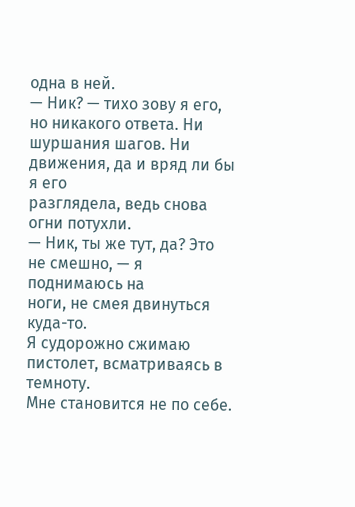одна в ней.
— Ник? — тихо зову я его, но никакого ответа. Ни
шуршания шагов. Ни движения, да и вряд ли бы я его
разглядела, ведь снова огни потухли.
— Ник, ты же тут, да? Это не смешно, — я поднимаюсь на
ноги, не смея двинуться куда-то.
Я судорожно сжимаю пистолет, всматриваясь в темноту.
Мне становится не по себе.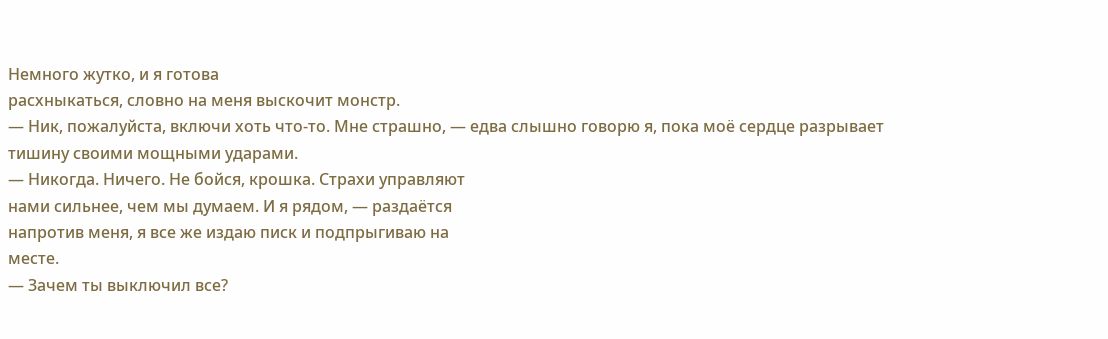Немного жутко, и я готова
расхныкаться, словно на меня выскочит монстр.
— Ник, пожалуйста, включи хоть что-то. Мне страшно, — едва слышно говорю я, пока моё сердце разрывает
тишину своими мощными ударами.
— Никогда. Ничего. Не бойся, крошка. Страхи управляют
нами сильнее, чем мы думаем. И я рядом, — раздаётся
напротив меня, я все же издаю писк и подпрыгиваю на
месте.
— Зачем ты выключил все?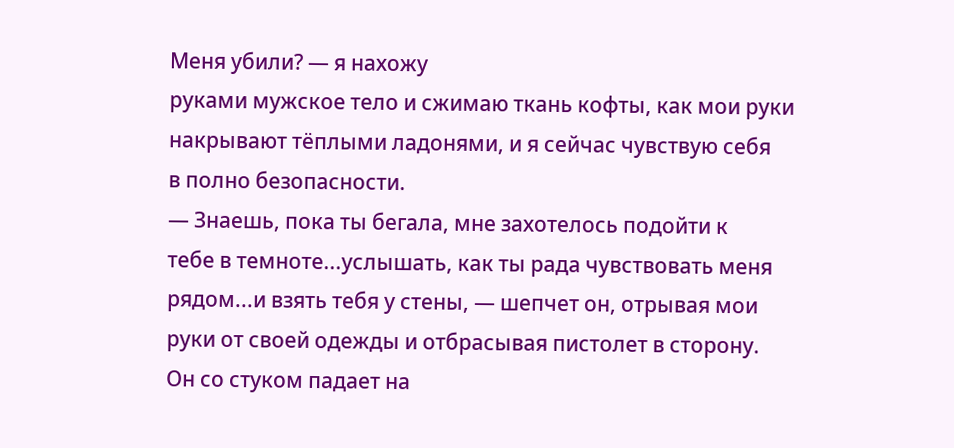Меня убили? — я нахожу
руками мужское тело и сжимаю ткань кофты, как мои руки
накрывают тёплыми ладонями, и я сейчас чувствую себя
в полно безопасности.
— Знаешь, пока ты бегала, мне захотелось подойти к
тебе в темноте...услышать, как ты рада чувствовать меня
рядом...и взять тебя у стены, — шепчет он, отрывая мои
руки от своей одежды и отбрасывая пистолет в сторону.
Он со стуком падает на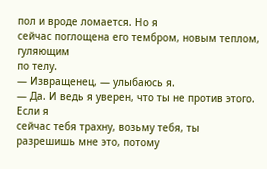пол и вроде ломается. Но я
сейчас поглощена его тембром, новым теплом, гуляющим
по телу.
— Извращенец, — улыбаюсь я.
— Да. И ведь я уверен, что ты не против этого. Если я
сейчас тебя трахну, возьму тебя, ты разрешишь мне это, потому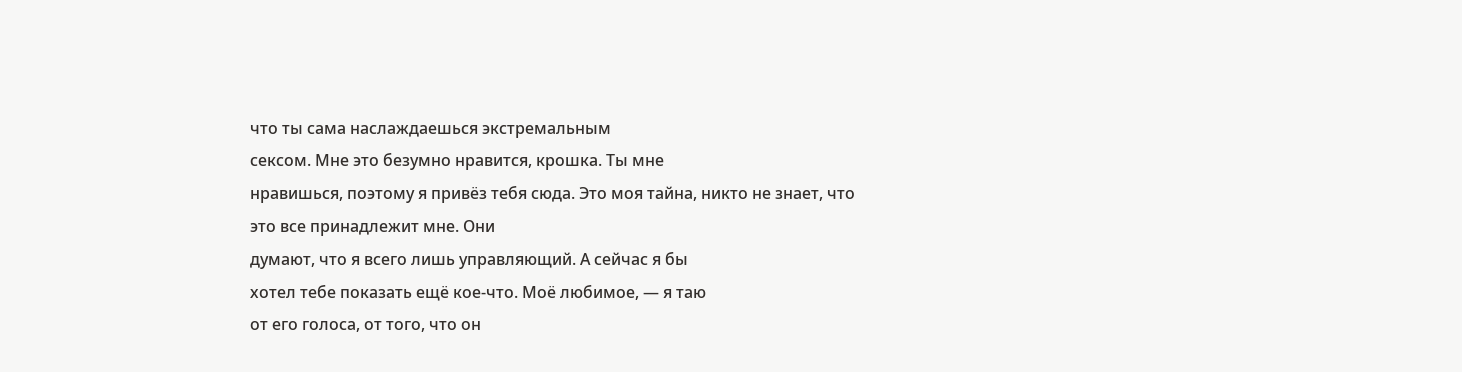что ты сама наслаждаешься экстремальным
сексом. Мне это безумно нравится, крошка. Ты мне
нравишься, поэтому я привёз тебя сюда. Это моя тайна, никто не знает, что это все принадлежит мне. Они
думают, что я всего лишь управляющий. А сейчас я бы
хотел тебе показать ещё кое-что. Моё любимое, — я таю
от его голоса, от того, что он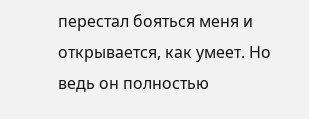перестал бояться меня и
открывается, как умеет. Но ведь он полностью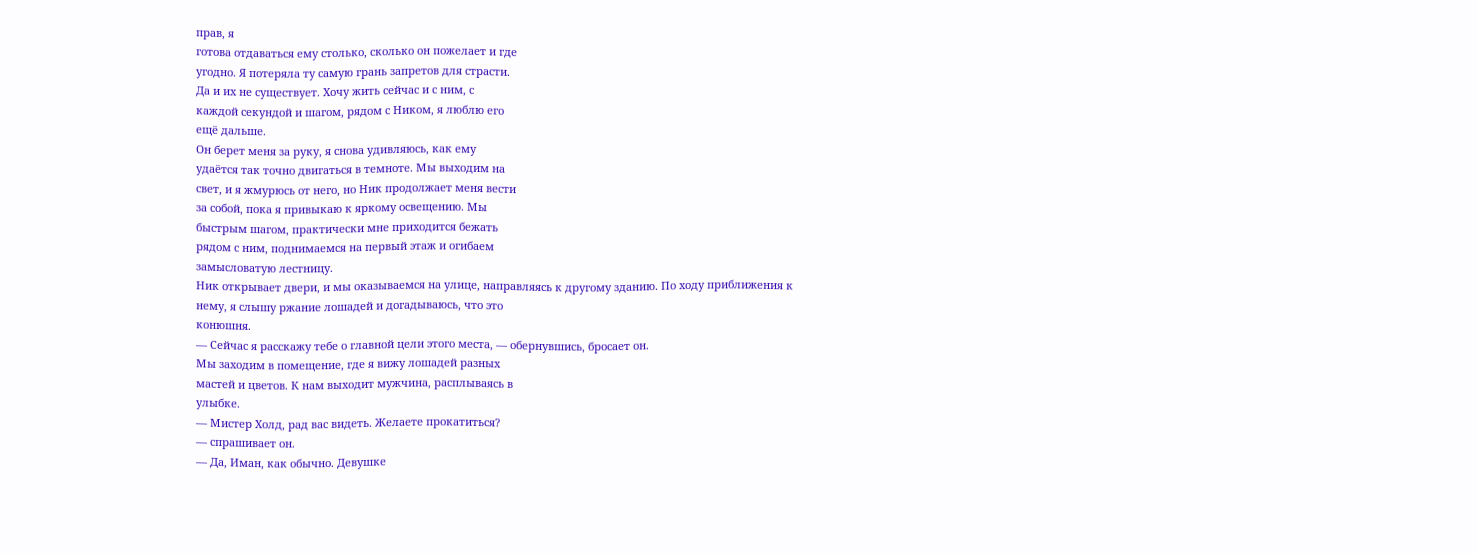прав, я
готова отдаваться ему столько, сколько он пожелает и где
угодно. Я потеряла ту самую грань запретов для страсти.
Да и их не существует. Хочу жить сейчас и с ним, с
каждой секундой и шагом, рядом с Ником, я люблю его
ещё дальше.
Он берет меня за руку, я снова удивляюсь, как ему
удаётся так точно двигаться в темноте. Мы выходим на
свет, и я жмурюсь от него, но Ник продолжает меня вести
за собой, пока я привыкаю к яркому освещению. Мы
быстрым шагом, практически мне приходится бежать
рядом с ним, поднимаемся на первый этаж и огибаем
замысловатую лестницу.
Ник открывает двери, и мы оказываемся на улице, направляясь к другому зданию. По ходу приближения к
нему, я слышу ржание лошадей и догадываюсь, что это
конюшня.
— Сейчас я расскажу тебе о главной цели этого места, — обернувшись, бросает он.
Мы заходим в помещение, где я вижу лошадей разных
мастей и цветов. К нам выходит мужчина, расплываясь в
улыбке.
— Мистер Холд, рад вас видеть. Желаете прокатиться?
— спрашивает он.
— Да, Иман, как обычно. Девушке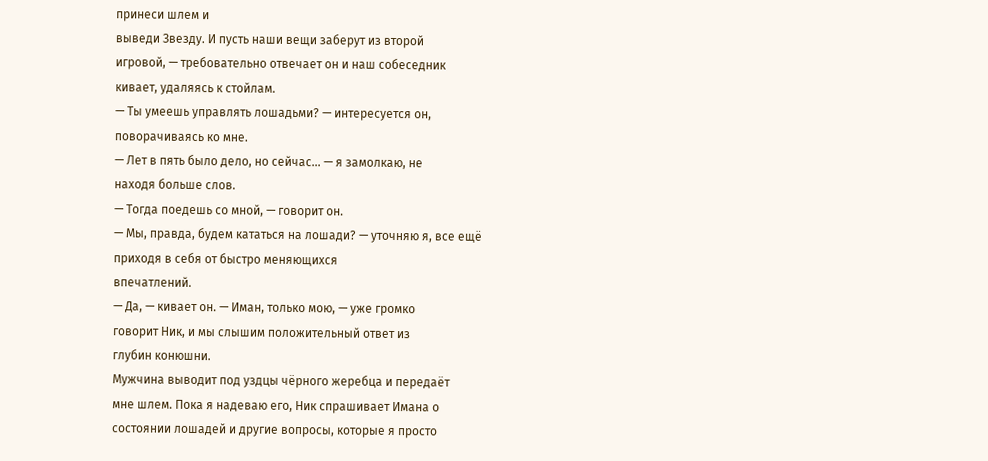принеси шлем и
выведи Звезду. И пусть наши вещи заберут из второй
игровой, — требовательно отвечает он и наш собеседник
кивает, удаляясь к стойлам.
— Ты умеешь управлять лошадьми? — интересуется он, поворачиваясь ко мне.
— Лет в пять было дело, но сейчас... — я замолкаю, не
находя больше слов.
— Тогда поедешь со мной, — говорит он.
— Мы, правда, будем кататься на лошади? — уточняю я, все ещё приходя в себя от быстро меняющихся
впечатлений.
— Да, — кивает он. — Иман, только мою, — уже громко
говорит Ник, и мы слышим положительный ответ из
глубин конюшни.
Мужчина выводит под уздцы чёрного жеребца и передаёт
мне шлем. Пока я надеваю его, Ник спрашивает Имана о
состоянии лошадей и другие вопросы, которые я просто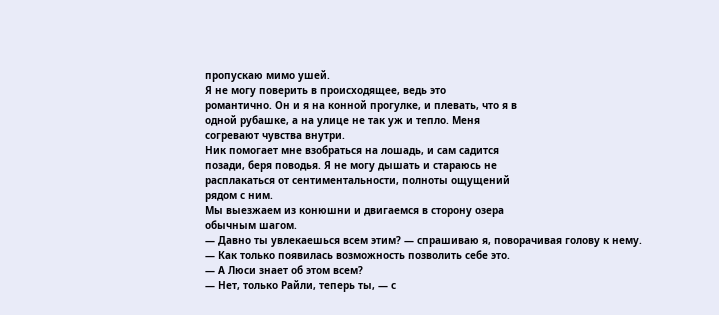пропускаю мимо ушей.
Я не могу поверить в происходящее, ведь это
романтично. Он и я на конной прогулке, и плевать, что я в
одной рубашке, а на улице не так уж и тепло. Меня
согревают чувства внутри.
Ник помогает мне взобраться на лошадь, и сам садится
позади, беря поводья. Я не могу дышать и стараюсь не
расплакаться от сентиментальности, полноты ощущений
рядом с ним.
Мы выезжаем из конюшни и двигаемся в сторону озера
обычным шагом.
— Давно ты увлекаешься всем этим? — спрашиваю я, поворачивая голову к нему.
— Как только появилась возможность позволить себе это.
— А Люси знает об этом всем?
— Нет, только Райли, теперь ты, — с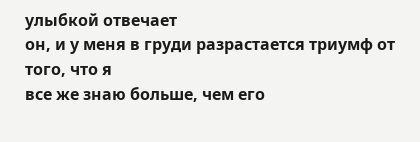улыбкой отвечает
он, и у меня в груди разрастается триумф от того, что я
все же знаю больше, чем его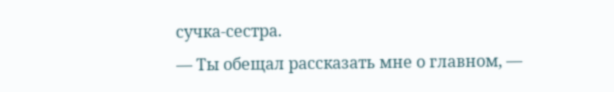сучка-сестра.
— Ты обещал рассказать мне о главном, —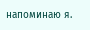напоминаю я.